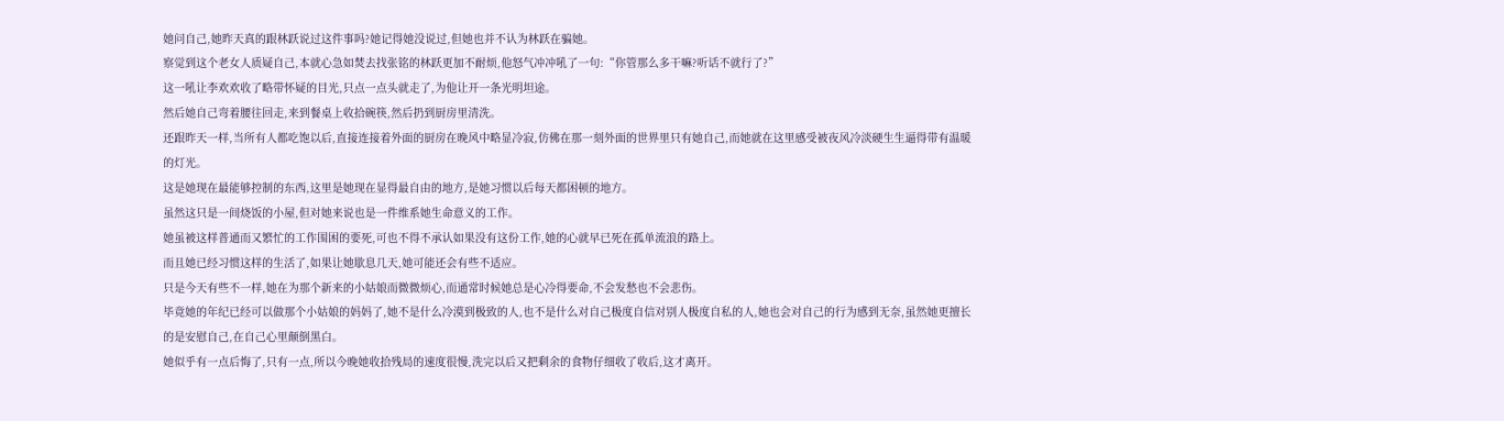她问自己,她昨天真的跟林跃说过这件事吗?她记得她没说过,但她也并不认为林跃在骗她。
察觉到这个老女人质疑自己,本就心急如焚去找张铭的林跃更加不耐烦,他怒气冲冲吼了一句:“你管那么多干嘛?听话不就行了?”
这一吼让李欢欢收了略带怀疑的目光,只点一点头就走了,为他让开一条光明坦途。
然后她自己弯着腰往回走,来到餐桌上收拾碗筷,然后扔到厨房里清洗。
还跟昨天一样,当所有人都吃饱以后,直接连接着外面的厨房在晚风中略显冷寂,仿佛在那一刻外面的世界里只有她自己,而她就在这里感受被夜风冷淡硬生生逼得带有温暖的灯光。
这是她现在最能够控制的东西,这里是她现在显得最自由的地方,是她习惯以后每天都困顿的地方。
虽然这只是一间烧饭的小屋,但对她来说也是一件维系她生命意义的工作。
她虽被这样普通而又繁忙的工作围困的要死,可也不得不承认如果没有这份工作,她的心就早已死在孤单流浪的路上。
而且她已经习惯这样的生活了,如果让她歇息几天,她可能还会有些不适应。
只是今天有些不一样,她在为那个新来的小姑娘而微微烦心,而通常时候她总是心冷得要命,不会发愁也不会悲伤。
毕竟她的年纪已经可以做那个小姑娘的妈妈了,她不是什么冷漠到极致的人,也不是什么对自己极度自信对别人极度自私的人,她也会对自己的行为感到无奈,虽然她更擅长的是安慰自己,在自己心里颠倒黑白。
她似乎有一点后悔了,只有一点,所以今晚她收拾残局的速度很慢,洗完以后又把剩余的食物仔细收了收后,这才离开。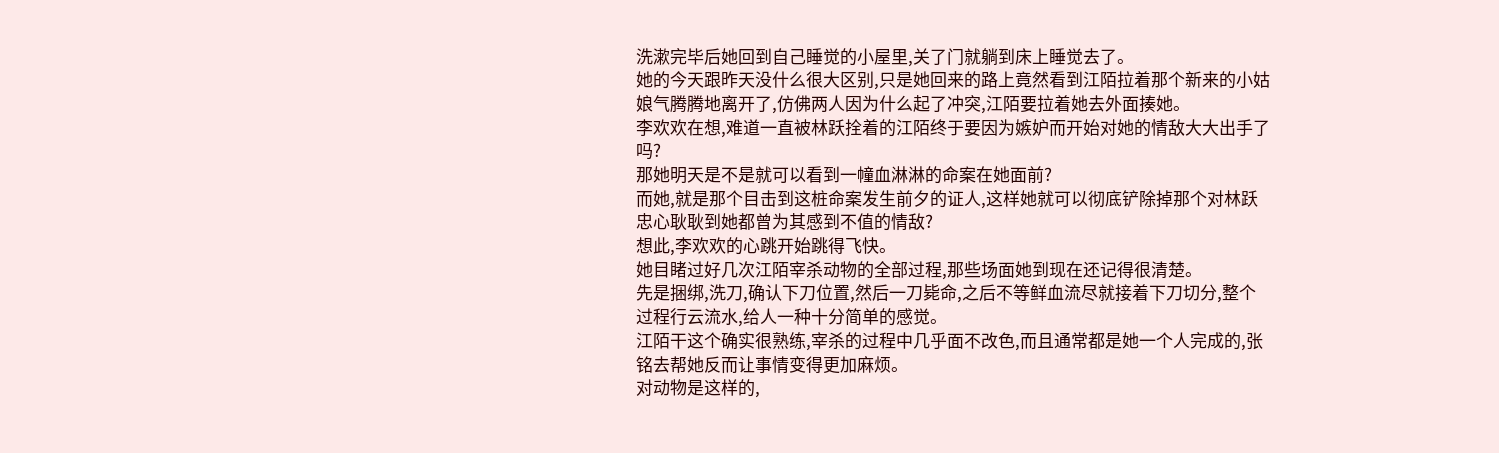洗漱完毕后她回到自己睡觉的小屋里,关了门就躺到床上睡觉去了。
她的今天跟昨天没什么很大区别,只是她回来的路上竟然看到江陌拉着那个新来的小姑娘气腾腾地离开了,仿佛两人因为什么起了冲突,江陌要拉着她去外面揍她。
李欢欢在想,难道一直被林跃拴着的江陌终于要因为嫉妒而开始对她的情敌大大出手了吗?
那她明天是不是就可以看到一幢血淋淋的命案在她面前?
而她,就是那个目击到这桩命案发生前夕的证人,这样她就可以彻底铲除掉那个对林跃忠心耿耿到她都曾为其感到不值的情敌?
想此,李欢欢的心跳开始跳得飞快。
她目睹过好几次江陌宰杀动物的全部过程,那些场面她到现在还记得很清楚。
先是捆绑,洗刀,确认下刀位置,然后一刀毙命,之后不等鲜血流尽就接着下刀切分,整个过程行云流水,给人一种十分简单的感觉。
江陌干这个确实很熟练,宰杀的过程中几乎面不改色,而且通常都是她一个人完成的,张铭去帮她反而让事情变得更加麻烦。
对动物是这样的,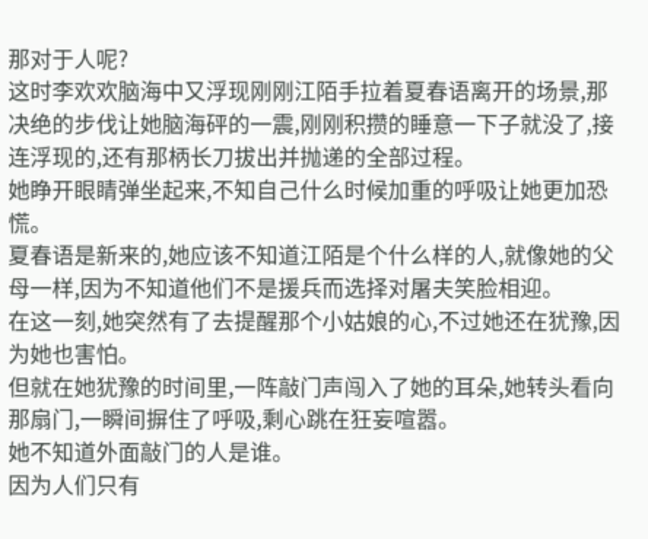那对于人呢?
这时李欢欢脑海中又浮现刚刚江陌手拉着夏春语离开的场景,那决绝的步伐让她脑海砰的一震,刚刚积攒的睡意一下子就没了,接连浮现的,还有那柄长刀拔出并抛递的全部过程。
她睁开眼睛弹坐起来,不知自己什么时候加重的呼吸让她更加恐慌。
夏春语是新来的,她应该不知道江陌是个什么样的人,就像她的父母一样,因为不知道他们不是援兵而选择对屠夫笑脸相迎。
在这一刻,她突然有了去提醒那个小姑娘的心,不过她还在犹豫,因为她也害怕。
但就在她犹豫的时间里,一阵敲门声闯入了她的耳朵,她转头看向那扇门,一瞬间摒住了呼吸,剩心跳在狂妄喧嚣。
她不知道外面敲门的人是谁。
因为人们只有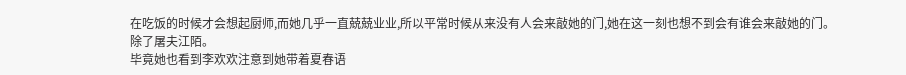在吃饭的时候才会想起厨师,而她几乎一直兢兢业业,所以平常时候从来没有人会来敲她的门,她在这一刻也想不到会有谁会来敲她的门。
除了屠夫江陌。
毕竟她也看到李欢欢注意到她带着夏春语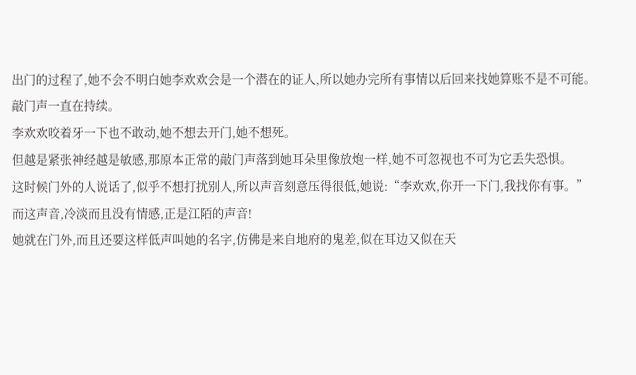出门的过程了,她不会不明白她李欢欢会是一个潜在的证人,所以她办完所有事情以后回来找她算账不是不可能。
敲门声一直在持续。
李欢欢咬着牙一下也不敢动,她不想去开门,她不想死。
但越是紧张神经越是敏感,那原本正常的敲门声落到她耳朵里像放炮一样,她不可忽视也不可为它丢失恐惧。
这时候门外的人说话了,似乎不想打扰别人,所以声音刻意压得很低,她说:“李欢欢,你开一下门,我找你有事。”
而这声音,冷淡而且没有情感,正是江陌的声音!
她就在门外,而且还要这样低声叫她的名字,仿佛是来自地府的鬼差,似在耳边又似在天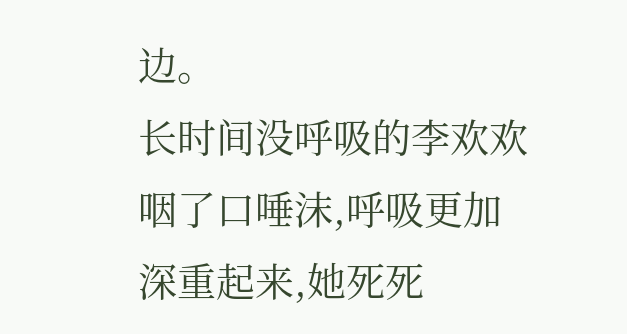边。
长时间没呼吸的李欢欢咽了口唾沫,呼吸更加深重起来,她死死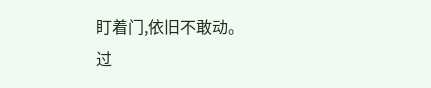盯着门,依旧不敢动。
过